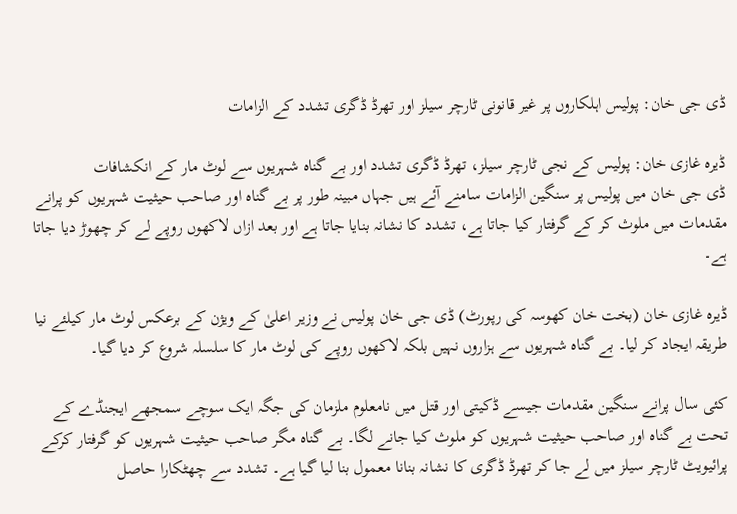ڈی جی خان: پولیس اہلکاروں پر غیر قانونی ٹارچر سیلز اور تھرڈ ڈگری تشدد کے الزامات

ڈیرہ غازی خان: پولیس کے نجی ٹارچر سیلز، تھرڈ ڈگری تشدد اور بے گناہ شہریوں سے لوٹ مار کے انکشافات
ڈی جی خان میں پولیس پر سنگین الزامات سامنے آئے ہیں جہاں مبینہ طور پر بے گناہ اور صاحب حیثیت شہریوں کو پرانے مقدمات میں ملوث کر کے گرفتار کیا جاتا ہے، تشدد کا نشانہ بنایا جاتا ہے اور بعد ازاں لاکھوں روپے لے کر چھوڑ دیا جاتا ہے۔

ڈیرہ غازی خان (بخت خان کھوسہ کی رپورٹ) ڈی جی خان پولیس نے وزیر اعلیٰ کے ویژن کے برعکس لوٹ مار کیلئے نیا طریقہ ایجاد کر لیا۔ بے گناہ شہریوں سے ہزاروں نہیں بلکہ لاکھوں روپے کی لوٹ مار کا سلسلہ شروع کر دیا گیا۔

کئی سال پرانے سنگین مقدمات جیسے ڈکیتی اور قتل میں نامعلوم ملزمان کی جگہ ایک سوچے سمجھے ایجنڈے کے تحت بے گناہ اور صاحب حیثیت شہریوں کو ملوث کیا جانے لگا۔ بے گناہ مگر صاحب حیثیت شہریوں کو گرفتار کرکے پرائیویٹ ٹارچر سیلز میں لے جا کر تھرڈ ڈگری کا نشانہ بنانا معمول بنا لیا گیا ہے۔ تشدد سے چھٹکارا حاصل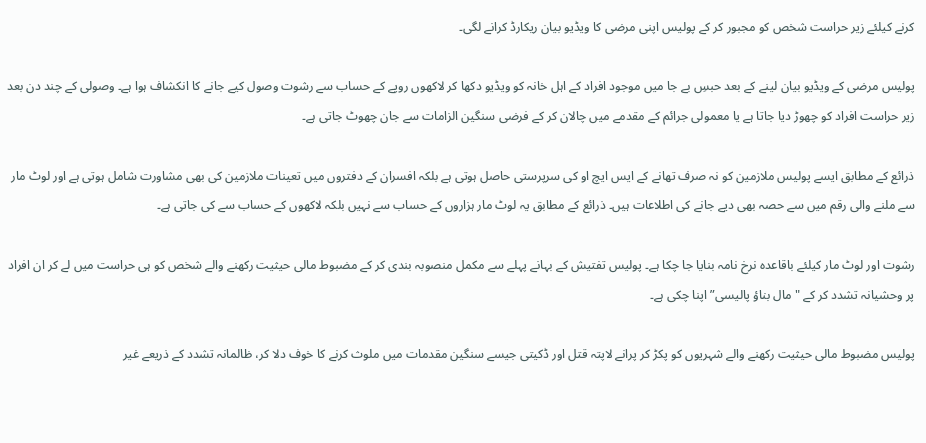کرنے کیلئے زیر حراست شخص کو مجبور کر کے پولیس اپنی مرضی کا ویڈیو بیان ریکارڈ کرانے لگی۔

پولیس مرضی کے ویڈیو بیان لینے کے بعد حبسِ بے جا میں موجود افراد کے اہل خانہ کو ویڈیو دکھا کر لاکھوں روپے کے حساب سے رشوت وصول کیے جانے کا انکشاف ہوا ہے۔ وصولی کے چند دن بعد زیر حراست افراد کو چھوڑ دیا جاتا ہے یا معمولی جرائم کے مقدمے میں چالان کر کے فرضی سنگین الزامات سے جان چھوٹ جاتی ہے۔

ذرائع کے مطابق ایسے پولیس ملازمین کو نہ صرف تھانے کے ایس ایچ او کی سرپرستی حاصل ہوتی ہے بلکہ افسران کے دفتروں میں تعینات ملازمین کی بھی مشاورت شامل ہوتی ہے اور لوٹ مار سے ملنے والی رقم میں سے حصہ بھی دیے جانے کی اطلاعات ہیں۔ ذرائع کے مطابق یہ لوٹ مار ہزاروں کے حساب سے نہیں بلکہ لاکھوں کے حساب سے کی جاتی ہے۔

رشوت اور لوٹ مار کیلئے باقاعدہ نرخ نامہ بنایا جا چکا ہے۔ پولیس تفتیش کے بہانے پہلے سے مکمل منصوبہ بندی کر کے مضبوط مالی حیثیت رکھنے والے شخص کو ہی حراست میں لے کر ان افراد پر وحشیانہ تشدد کر کے "مال بناؤ پالیسی” اپنا چکی ہے۔

پولیس مضبوط مالی حیثیت رکھنے والے شہریوں کو پکڑ کر پرانے لاپتہ قتل اور ڈکیتی جیسے سنگین مقدمات میں ملوث کرنے کا خوف دلا کر، ظالمانہ تشدد کے ذریعے غیر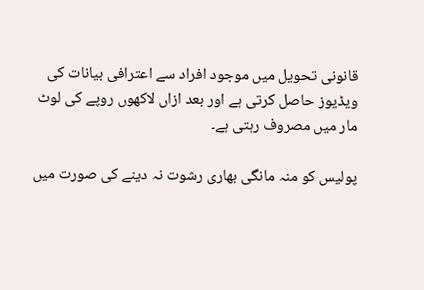قانونی تحویل میں موجود افراد سے اعترافی بیانات کی ویڈیوز حاصل کرتی ہے اور بعد ازاں لاکھوں روپے کی لوٹ مار میں مصروف رہتی ہے۔

پولیس کو منہ مانگی بھاری رشوت نہ دینے کی صورت میں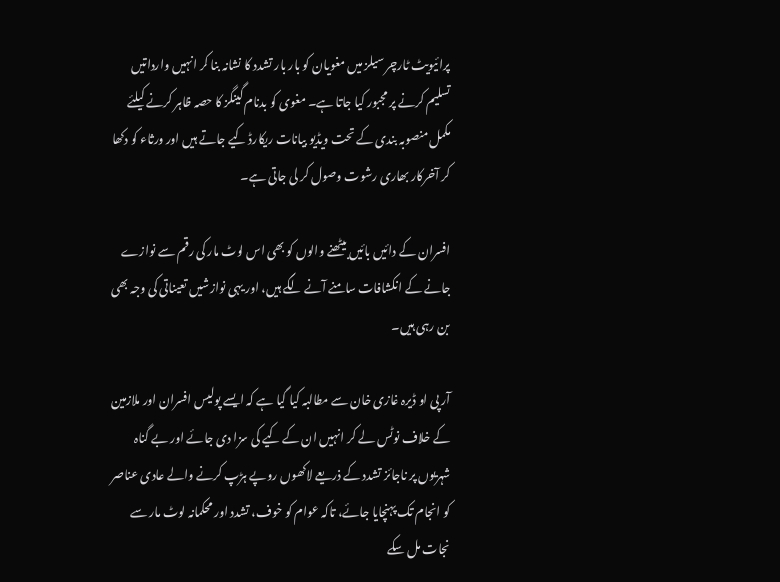پرائیویٹ ٹارچر سیلز میں مغویان کو بار بار تشدد کا نشانہ بنا کر انہیں وارداتیں تسلیم کرنے پر مجبور کیا جاتا ہے۔ مغوی کو بدنام گینگز کا حصہ ظاہر کرنے کیلئے مکمل منصوبہ بندی کے تحت ویڈیو بیانات ریکارڈ کیے جاتے ہیں اور ورثاء کو دکھا کر آخرکار بھاری رشوت وصول کر لی جاتی ہے۔

افسران کے دائیں بائیں بیٹھنے والوں کو بھی اس لوٹ مار کی رقم سے نوازے جانے کے انکشافات سامنے آنے لگے ہیں، اور یہی نوازشیں تعیناتی کی وجہ بھی بن رہی ہیں۔

آر پی او ڈیرہ غازی خان سے مطالبہ کیا گیا ہے کہ ایسے پولیس افسران اور ملازمین کے خلاف نوٹس لے کر انہیں ان کے کیے کی سزا دی جائے اور بے گناہ شہریوں پر ناجائز تشدد کے ذریعے لاکھوں روپے ہڑپ کرنے والے عادی عناصر کو انجام تک پہنچایا جائے، تاکہ عوام کو خوف، تشدد اور محکمانہ لوٹ مار سے نجات مل سکے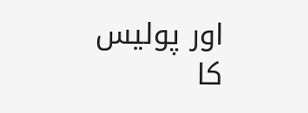اور پولیس کا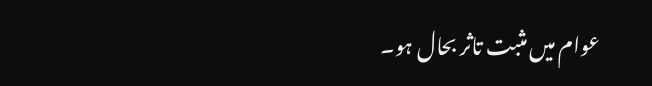عوام میں مثبت تاثر بحال ہو۔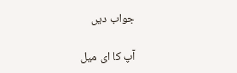جواب دیں

آپ کا ای میل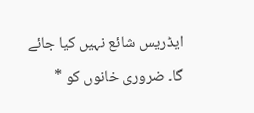ایڈریس شائع نہیں کیا جائے گا۔ ضروری خانوں کو *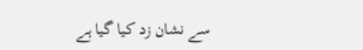سے نشان زد کیا گیا ہے